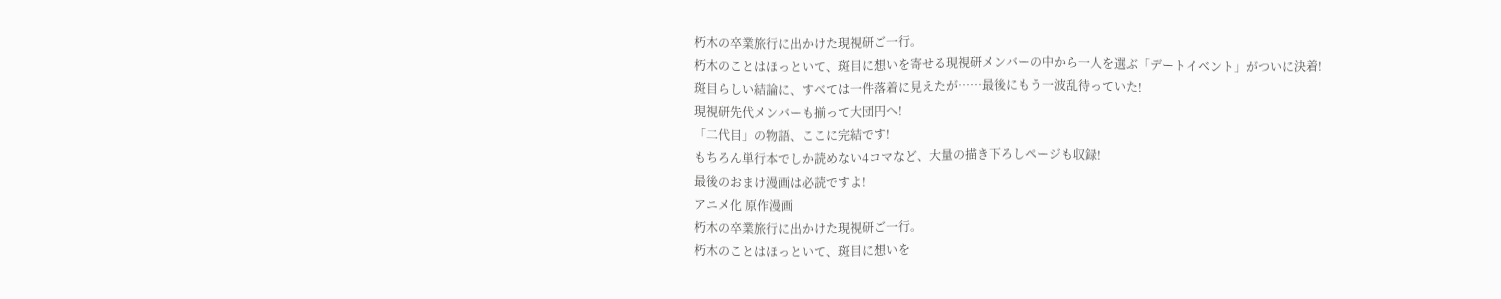朽木の卒業旅行に出かけた現視研ご一行。
朽木のことはほっといて、斑目に想いを寄せる現視研メンバーの中から一人を選ぶ「デートイベント」がついに決着!
斑目らしい結論に、すべては一件落着に見えたが……最後にもう一波乱待っていた!
現視研先代メンバーも揃って大団円へ!
「二代目」の物語、ここに完結です!
もちろん単行本でしか読めない4コマなど、大量の描き下ろしページも収録!
最後のおまけ漫画は必読ですよ!
アニメ化 原作漫画
朽木の卒業旅行に出かけた現視研ご一行。
朽木のことはほっといて、斑目に想いを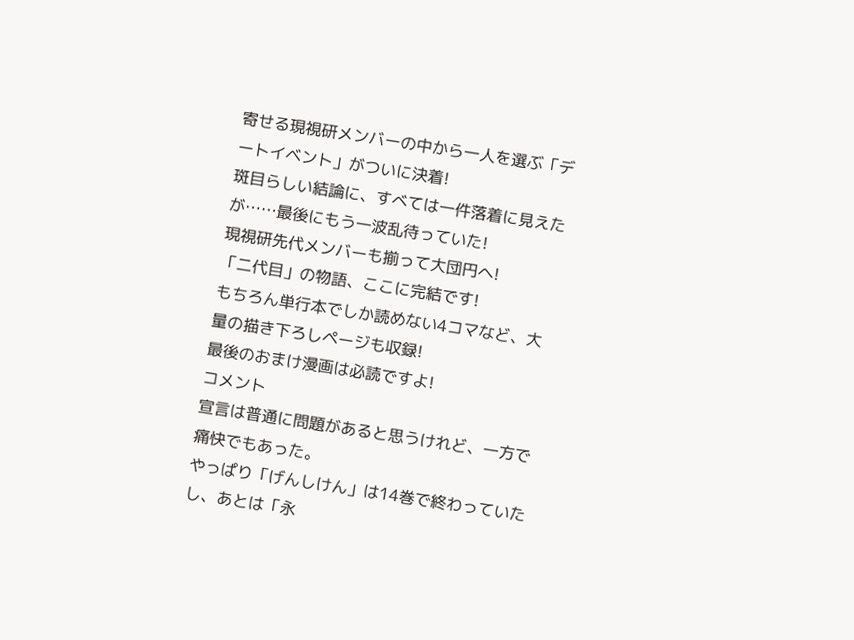寄せる現視研メンバーの中から一人を選ぶ「デートイベント」がついに決着!
斑目らしい結論に、すべては一件落着に見えたが……最後にもう一波乱待っていた!
現視研先代メンバーも揃って大団円へ!
「二代目」の物語、ここに完結です!
もちろん単行本でしか読めない4コマなど、大量の描き下ろしページも収録!
最後のおまけ漫画は必読ですよ!
コメント
宣言は普通に問題があると思うけれど、一方で痛快でもあった。
やっぱり「げんしけん」は14巻で終わっていたし、あとは「永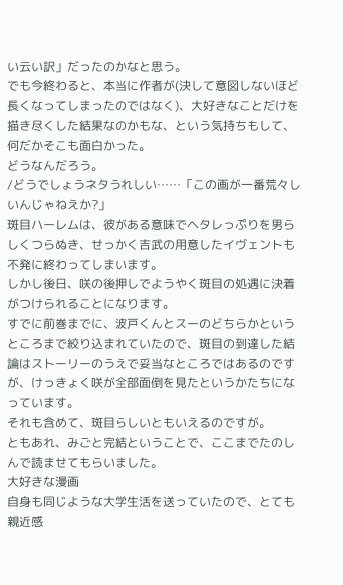い云い訳」だったのかなと思う。
でも今終わると、本当に作者が(決して意図しないほど長くなってしまったのではなく)、大好きなことだけを描き尽くした結果なのかもな、という気持ちもして、何だかそこも面白かった。
どうなんだろう。
/どうでしょうネタうれしい……「この画が一番荒々しいんじゃねえか?」
斑目ハーレムは、彼がある意味でヘタレっぷりを男らしくつらぬき、せっかく吉武の用意したイヴェントも不発に終わってしまいます。
しかし後日、咲の後押しでようやく斑目の処遇に決着がつけられることになります。
すでに前巻までに、波戸くんとスーのどちらかというところまで絞り込まれていたので、斑目の到達した結論はストーリーのうえで妥当なところではあるのですが、けっきょく咲が全部面倒を見たというかたちになっています。
それも含めて、斑目らしいともいえるのですが。
ともあれ、みごと完結ということで、ここまでたのしんで読ませてもらいました。
大好きな漫画
自身も同じような大学生活を送っていたので、とても親近感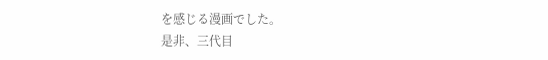を感じる漫画でした。
是非、三代目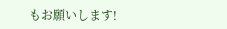もお願いします!